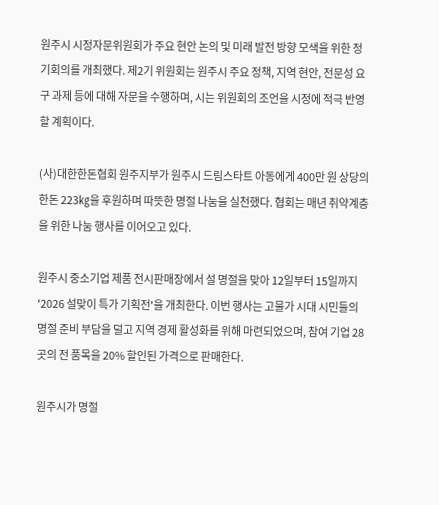원주시 시정자문위원회가 주요 현안 논의 및 미래 발전 방향 모색을 위한 정기회의를 개최했다. 제2기 위원회는 원주시 주요 정책, 지역 현안, 전문성 요구 과제 등에 대해 자문을 수행하며, 시는 위원회의 조언을 시정에 적극 반영할 계획이다.

(사)대한한돈협회 원주지부가 원주시 드림스타트 아동에게 400만 원 상당의 한돈 223㎏을 후원하며 따뜻한 명절 나눔을 실천했다. 협회는 매년 취약계층을 위한 나눔 행사를 이어오고 있다.

원주시 중소기업 제품 전시판매장에서 설 명절을 맞아 12일부터 15일까지 '2026 설맞이 특가 기획전'을 개최한다. 이번 행사는 고물가 시대 시민들의 명절 준비 부담을 덜고 지역 경제 활성화를 위해 마련되었으며, 참여 기업 28곳의 전 품목을 20% 할인된 가격으로 판매한다.

원주시가 명절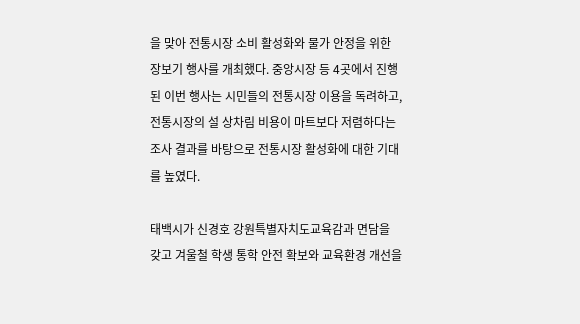을 맞아 전통시장 소비 활성화와 물가 안정을 위한 장보기 행사를 개최했다. 중앙시장 등 4곳에서 진행된 이번 행사는 시민들의 전통시장 이용을 독려하고, 전통시장의 설 상차림 비용이 마트보다 저렴하다는 조사 결과를 바탕으로 전통시장 활성화에 대한 기대를 높였다.

태백시가 신경호 강원특별자치도교육감과 면담을 갖고 겨울철 학생 통학 안전 확보와 교육환경 개선을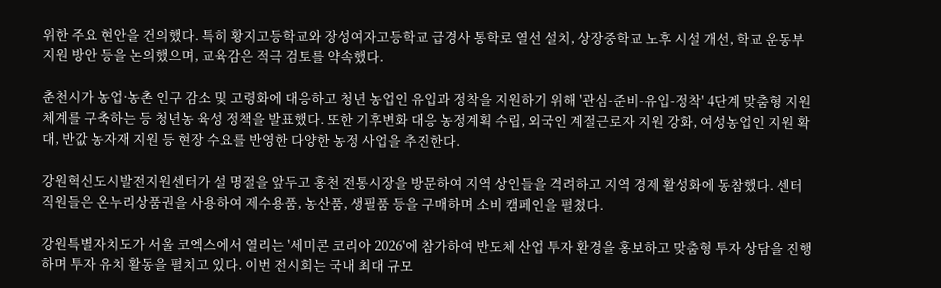위한 주요 현안을 건의했다. 특히 황지고등학교와 장성여자고등학교 급경사 통학로 열선 설치, 상장중학교 노후 시설 개선, 학교 운동부 지원 방안 등을 논의했으며, 교육감은 적극 검토를 약속했다.

춘천시가 농업·농촌 인구 감소 및 고령화에 대응하고 청년 농업인 유입과 정착을 지원하기 위해 '관심-준비-유입-정착' 4단계 맞춤형 지원체계를 구축하는 등 청년농 육성 정책을 발표했다. 또한 기후변화 대응 농정계획 수립, 외국인 계절근로자 지원 강화, 여성농업인 지원 확대, 반값 농자재 지원 등 현장 수요를 반영한 다양한 농정 사업을 추진한다.

강원혁신도시발전지원센터가 설 명절을 앞두고 홍천 전통시장을 방문하여 지역 상인들을 격려하고 지역 경제 활성화에 동참했다. 센터 직원들은 온누리상품권을 사용하여 제수용품, 농산품, 생필품 등을 구매하며 소비 캠페인을 펼쳤다.

강원특별자치도가 서울 코엑스에서 열리는 '세미콘 코리아 2026'에 참가하여 반도체 산업 투자 환경을 홍보하고 맞춤형 투자 상담을 진행하며 투자 유치 활동을 펼치고 있다. 이번 전시회는 국내 최대 규모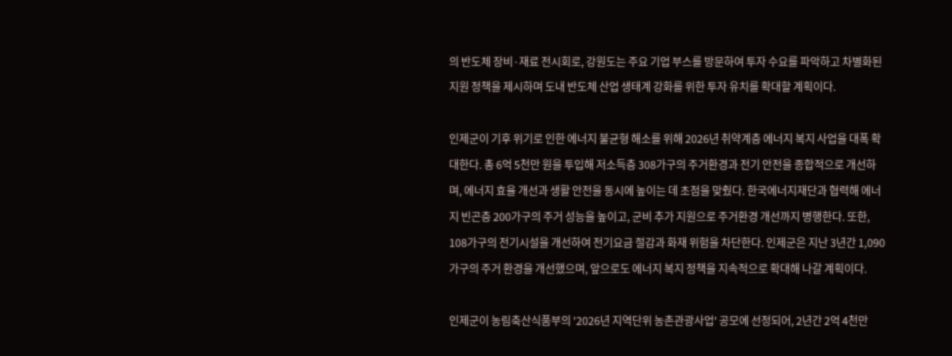의 반도체 장비·재료 전시회로, 강원도는 주요 기업 부스를 방문하여 투자 수요를 파악하고 차별화된 지원 정책을 제시하며 도내 반도체 산업 생태계 강화를 위한 투자 유치를 확대할 계획이다.

인제군이 기후 위기로 인한 에너지 불균형 해소를 위해 2026년 취약계층 에너지 복지 사업을 대폭 확대한다. 총 6억 5천만 원을 투입해 저소득층 308가구의 주거환경과 전기 안전을 종합적으로 개선하며, 에너지 효율 개선과 생활 안전을 동시에 높이는 데 초점을 맞췄다. 한국에너지재단과 협력해 에너지 빈곤층 200가구의 주거 성능을 높이고, 군비 추가 지원으로 주거환경 개선까지 병행한다. 또한, 108가구의 전기시설을 개선하여 전기요금 절감과 화재 위험을 차단한다. 인제군은 지난 3년간 1,090가구의 주거 환경을 개선했으며, 앞으로도 에너지 복지 정책을 지속적으로 확대해 나갈 계획이다.

인제군이 농림축산식품부의 '2026년 지역단위 농촌관광사업' 공모에 선정되어, 2년간 2억 4천만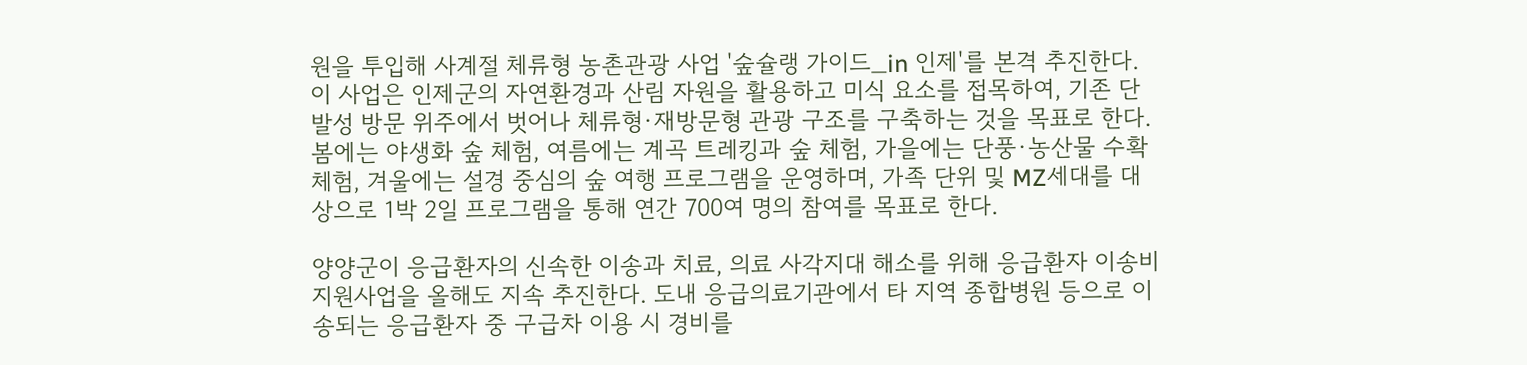원을 투입해 사계절 체류형 농촌관광 사업 '숲슐랭 가이드_in 인제'를 본격 추진한다. 이 사업은 인제군의 자연환경과 산림 자원을 활용하고 미식 요소를 접목하여, 기존 단발성 방문 위주에서 벗어나 체류형·재방문형 관광 구조를 구축하는 것을 목표로 한다. 봄에는 야생화 숲 체험, 여름에는 계곡 트레킹과 숲 체험, 가을에는 단풍·농산물 수확 체험, 겨울에는 설경 중심의 숲 여행 프로그램을 운영하며, 가족 단위 및 MZ세대를 대상으로 1박 2일 프로그램을 통해 연간 700여 명의 참여를 목표로 한다.

양양군이 응급환자의 신속한 이송과 치료, 의료 사각지대 해소를 위해 응급환자 이송비 지원사업을 올해도 지속 추진한다. 도내 응급의료기관에서 타 지역 종합병원 등으로 이송되는 응급환자 중 구급차 이용 시 경비를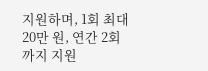지원하며, 1회 최대 20만 원, 연간 2회까지 지원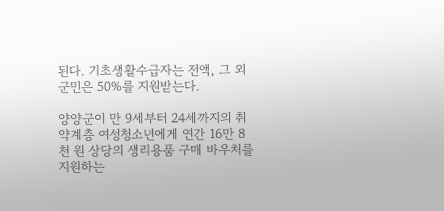된다. 기초생활수급자는 전액, 그 외 군민은 50%를 지원받는다.

양양군이 만 9세부터 24세까지의 취약계층 여성청소년에게 연간 16만 8천 원 상당의 생리용품 구매 바우처를 지원하는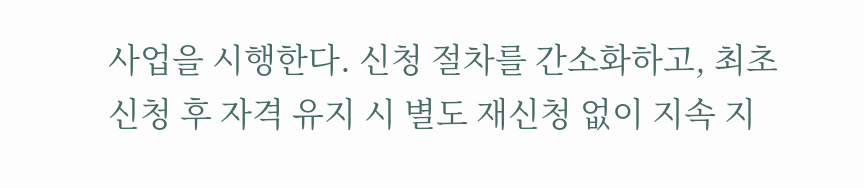사업을 시행한다. 신청 절차를 간소화하고, 최초 신청 후 자격 유지 시 별도 재신청 없이 지속 지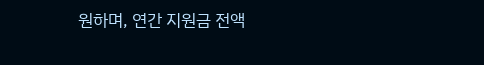원하며, 연간 지원금 전액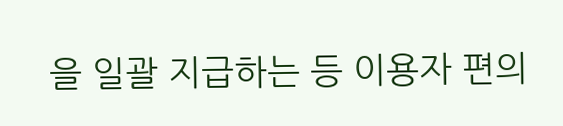을 일괄 지급하는 등 이용자 편의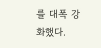를 대폭 강화했다.